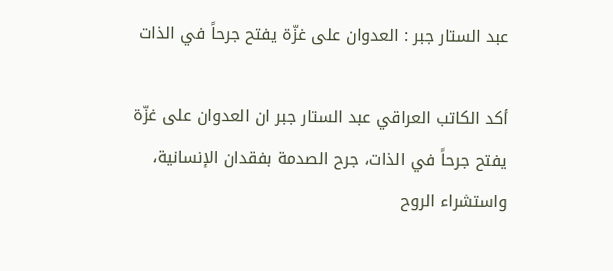عبد الستار جبر : العدوان على غزّة يفتح جرحاً في الذات

أكد الكاتب العراقي عبد الستار جبر ان العدوان على غزّة يفتح جرحاً في الذات، جرح الصدمة بفقدان الإنسانية، واستشراء الروح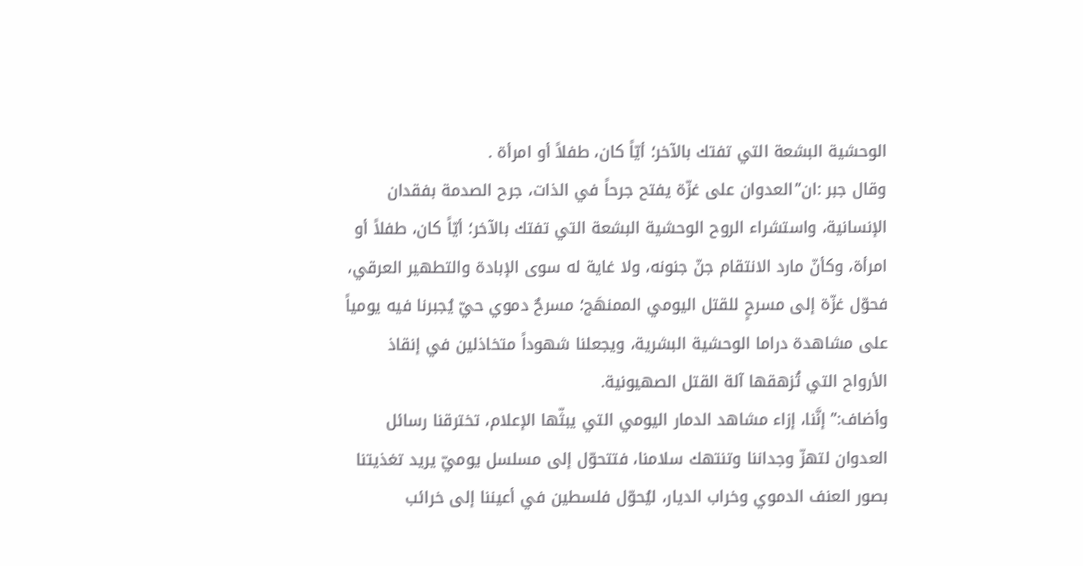الوحشية البشعة التي تفتك بالآخر؛ أيّاً كان، طفلاً أو امرأة .
وقال جبر :ان”العدوان على غزّة يفتح جرحاً في الذات، جرح الصدمة بفقدان الإنسانية، واستشراء الروح الوحشية البشعة التي تفتك بالآخر؛ أيّاً كان، طفلاً أو امرأة، وكأنّ مارد الانتقام جنّ جنونه، ولا غاية له سوى الإبادة والتطهير العرقي، فحوّل غزّة إلى مسرحٍ للقتل اليومي الممنهَج؛ مسرحٌ دموي حيّ يُجبرنا فيه يومياً على مشاهدة دراما الوحشية البشرية، ويجعلنا شهوداً متخاذلين في إنقاذ الأرواح التي تُزهقها آلة القتل الصهيونية.
وأضاف:” إنَّنا، إزاء مشاهد الدمار اليومي التي يبثّها الإعلام، تخترقنا رسائل العدوان لتهزّ وجداننا وتنتهك سلامنا، فتتحوّل إلى مسلسل يوميّ يريد تغذيتنا بصور العنف الدموي وخراب الديار، ليُحوّل فلسطين في أعيننا إلى خرائب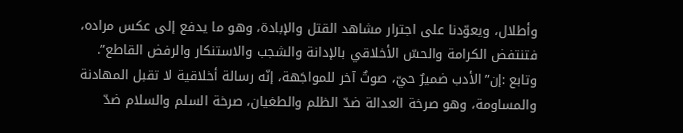وأطلال، ويعوّدنا على اجترار مشاهد القتل والإبادة، وهو ما يدفع إلى عكس مراده، فتنتفض الكرامة والحسّ الأخلاقي بالإدانة والشجب والاستنكار والرفض القاطع”.
وتابع :إن”الأدب ضميرٌ حيّ، صوتٌ آخر للمواجَهة، إنّه رسالة أخلاقية لا تقبل المهادنة والمساومة، وهو صرخة العدالة ضدّ الظلم والطغيان، صرخة السلم والسلام ضدّ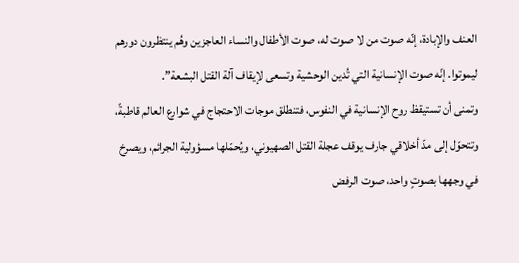العنف والإبادة، إنّه صوت من لا صوت له، صوت الأطفال والنساء العاجزين وهُم ينتظرون دورهم ليموتوا. إنّه صوت الإنسانية التي تُدين الوحشية وتسعى لإيقاف آلة القتل البشعة”.
وتمنى أن تستيقظ روح الإنسانية في النفوس، فتنطلق موجات الاحتجاج في شوارع العالم قاطبةً، وتتحوّل إلى مدّ أخلاقي جارف يوقف عجلة القتل الصهيوني، ويُحمّلها مسؤولية الجرائم، ويصرخ في وجهها بصوتٍ واحد، صوت الرفض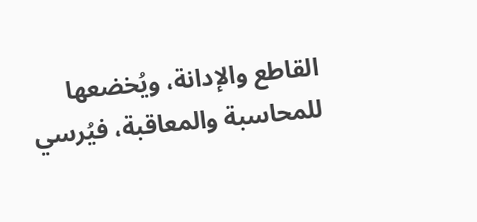القاطع والإدانة، ويُخضعها للمحاسبة والمعاقبة، فيُرسي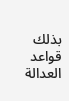بذلك قواعد العدالة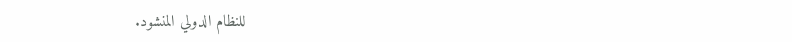للنظام الدولي المنشود.